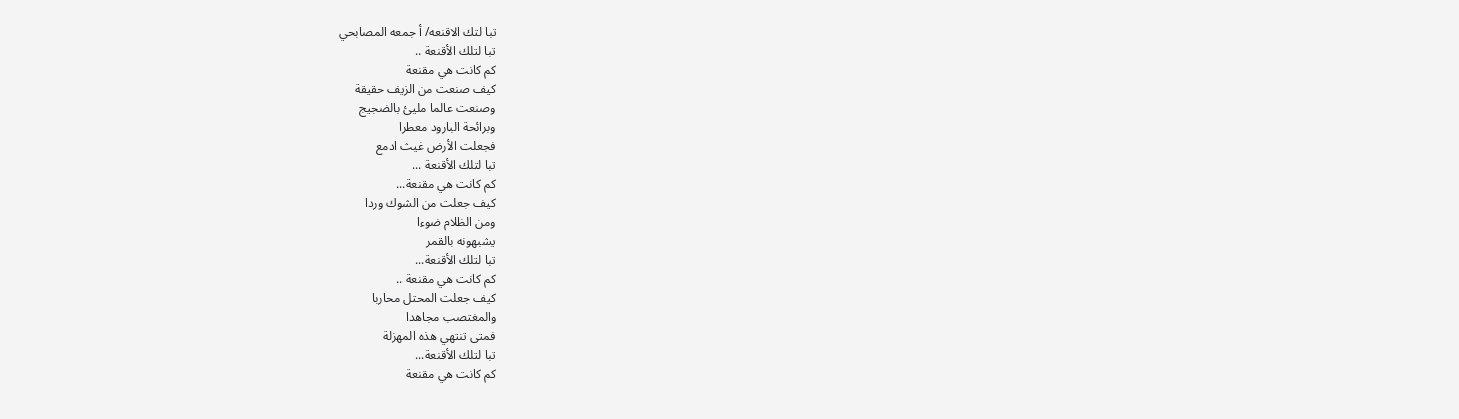تبا لتك الاقنعه/ أ جمعه المصابحي
تبا لتلك الأقنعة ..
كم كانت هي مقنعة
كيف صنعت من الزيف حقيقة
وصنعت عالما مليئ بالضجيج
وبرائحة البارود معطرا
فجعلت الأرض غيث ادمع
تبا لتلك الأقنعة ...
كم كانت هي مقنعة...
كيف جعلت من الشوك وردا
ومن الظلام ضوءا
يشبهونه بالقمر
تبا لتلك الأقنعة...
كم كانت هي مقنعة ..
كيف جعلت المحتل محاربا
والمغتصب مجاهدا
فمتى تنتهي هذه المهزلة
تبا لتلك الأقنعة...
كم كانت هي مقنعة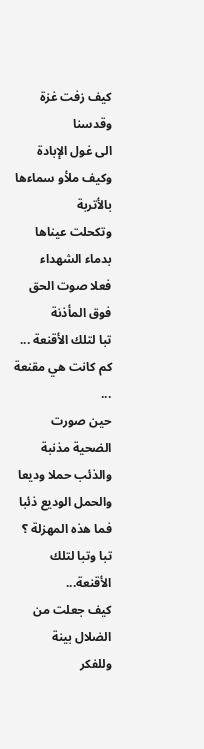كيف زفت غزة وقدسنا
الى غول الإبادة
وكيف ملأو سماءها بالأتربة
وتكحلت عيناها بدماء الشهداء
فعلا صوت الحق فوق المأذنة
تبا لتلك الأقنعة ...
كم كانت هي مقنعة ...
حين صورت الضحية مذنبة
والذئب حملا وديعا
والحمل الوديع ذئبا
فما هذه المهزلة ؟
تبا وتبا لتلك الأقنعة...
كيف جعلت من الضلال بينة
وللفكر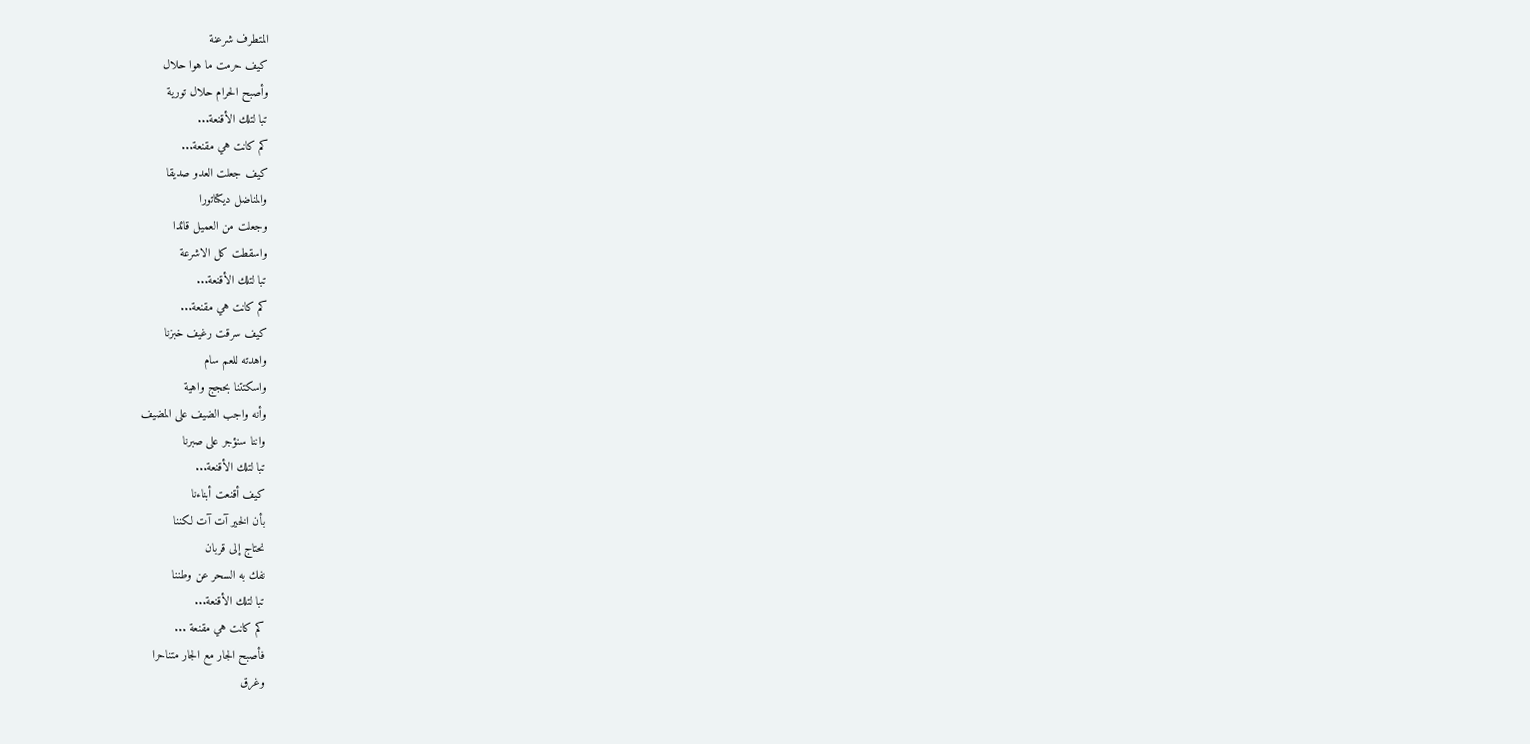المتطرف شرعنة
كيف حرمت ما هوا حلال
وأصبح الحرام حلال تورية
تبا لتلك الأقنعة...
كم كانت هي مقنعة...
كيف جعلت العدو صديقا
والمناضل ديكتاتورا
وجعلت من العميل قائدا
واسقطت كل الاشرعة
تبا لتلك الأقنعة...
كم كانت هي مقنعة...
كيف سرقت رغيف خبزنا
واهدته للعم سام
واسكتتنا بحجج واهية
وأنه واجب الضيف على المضيف
واننا سنؤجر على صبرنا
تبا لتلك الأقنعة...
كيف أقنعت أبناءنا
بأن الخير آت آت لكننا
نحتاج إلى قربان
نفك به السحر عن وطننا
تبا لتلك الأقنعة...
كم كانت هي مقنعة ...
فأصبح الجار مع الجار متناحرا
وغرق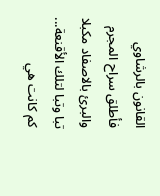القانون بالرشاوي
فأطلق سراح المجرم
والبرئ بالاصفاد مكبلا
تبا وتبا لتلك الأقنعة...
كم كانت هي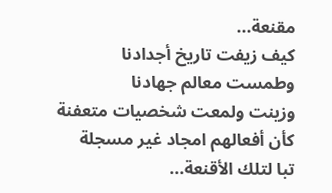مقنعة...
كيف زيفت تاريخ أجدادنا
وطمست معالم جهادنا
وزينت ولمعت شخصيات متعفنة
كأن أفعالهم امجاد غير مسجلة
تبا لتلك الأقنعة...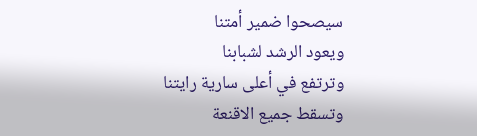سيصحوا ضمير أمتنا
ويعود الرشد لشبابنا
وترتفع في أعلى سارية رايتنا
وتسقط جميع الاقنعة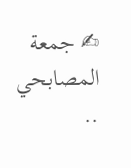✍ جمعة المصابحي ..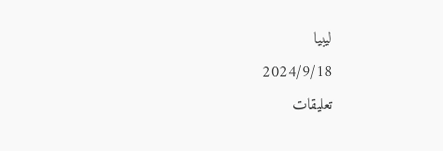ليبيا
2024/9/18
تعليقات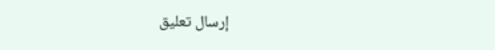إرسال تعليق